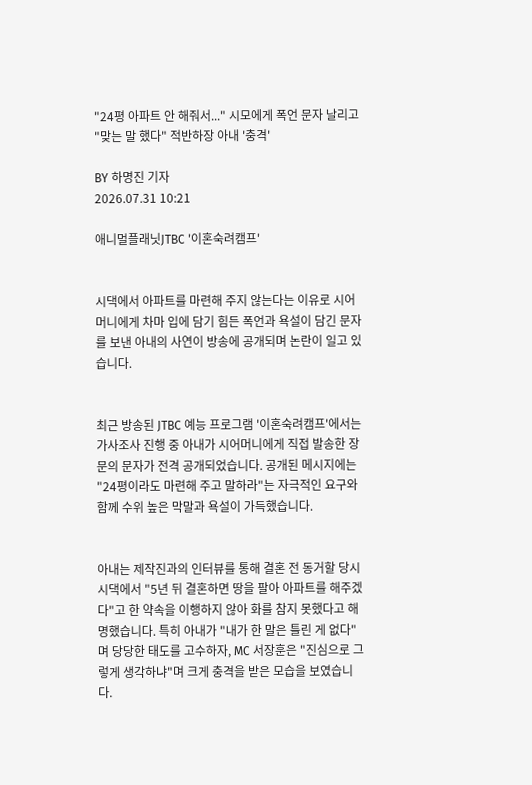"24평 아파트 안 해줘서..." 시모에게 폭언 문자 날리고 "맞는 말 했다" 적반하장 아내 '충격'

BY 하명진 기자
2026.07.31 10:21

애니멀플래닛JTBC '이혼숙려캠프'


시댁에서 아파트를 마련해 주지 않는다는 이유로 시어머니에게 차마 입에 담기 힘든 폭언과 욕설이 담긴 문자를 보낸 아내의 사연이 방송에 공개되며 논란이 일고 있습니다.


최근 방송된 JTBC 예능 프로그램 '이혼숙려캠프'에서는 가사조사 진행 중 아내가 시어머니에게 직접 발송한 장문의 문자가 전격 공개되었습니다. 공개된 메시지에는 "24평이라도 마련해 주고 말하라"는 자극적인 요구와 함께 수위 높은 막말과 욕설이 가득했습니다.


아내는 제작진과의 인터뷰를 통해 결혼 전 동거할 당시 시댁에서 "5년 뒤 결혼하면 땅을 팔아 아파트를 해주겠다"고 한 약속을 이행하지 않아 화를 참지 못했다고 해명했습니다. 특히 아내가 "내가 한 말은 틀린 게 없다"며 당당한 태도를 고수하자, MC 서장훈은 "진심으로 그렇게 생각하냐"며 크게 충격을 받은 모습을 보였습니다.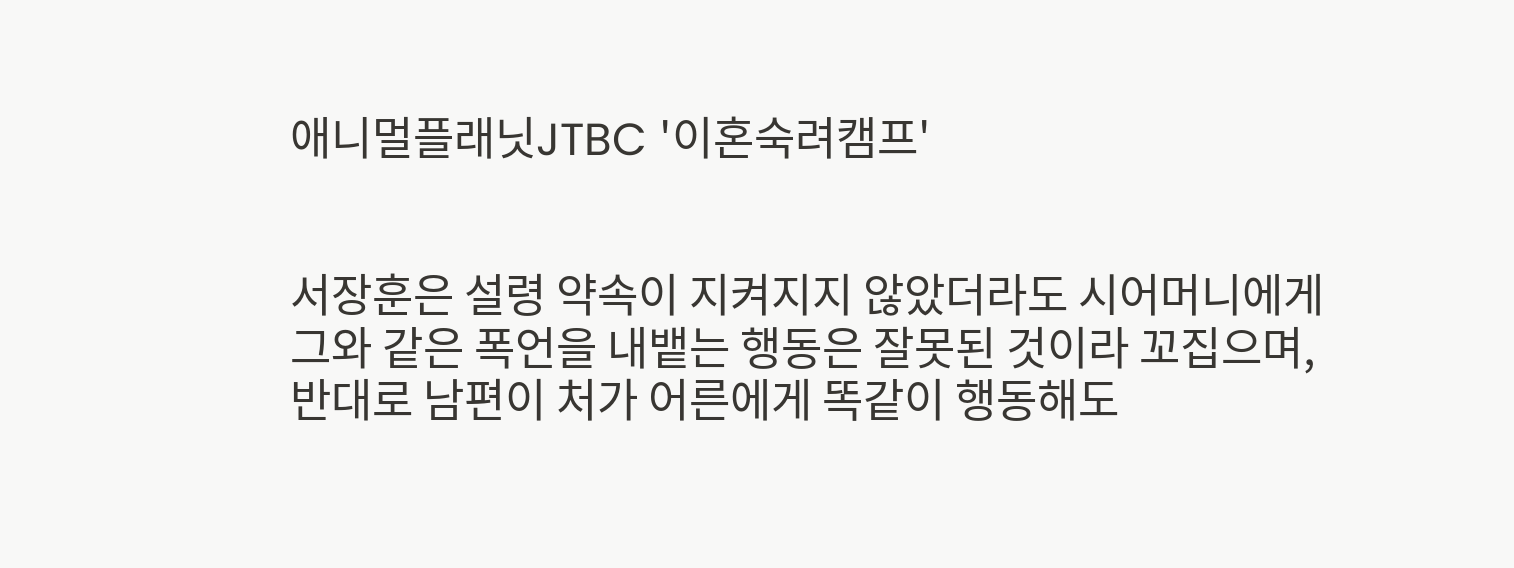애니멀플래닛JTBC '이혼숙려캠프'


서장훈은 설령 약속이 지켜지지 않았더라도 시어머니에게 그와 같은 폭언을 내뱉는 행동은 잘못된 것이라 꼬집으며, 반대로 남편이 처가 어른에게 똑같이 행동해도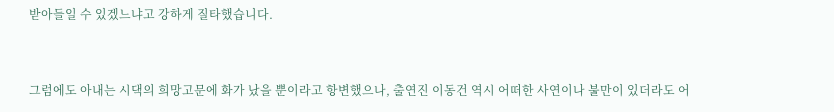받아들일 수 있겠느냐고 강하게 질타했습니다.


그럼에도 아내는 시댁의 희망고문에 화가 났을 뿐이라고 항변했으나, 출연진 이동건 역시 어떠한 사연이나 불만이 있더라도 어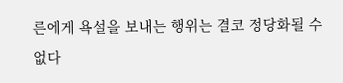른에게 욕설을 보내는 행위는 결코 정당화될 수 없다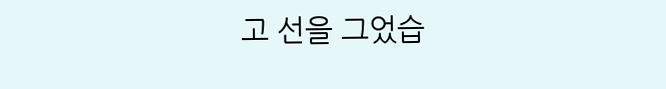고 선을 그었습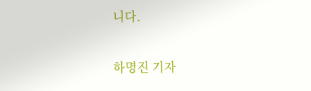니다.

하명진 기자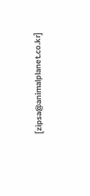[zipsa@animalplanet.co.kr]